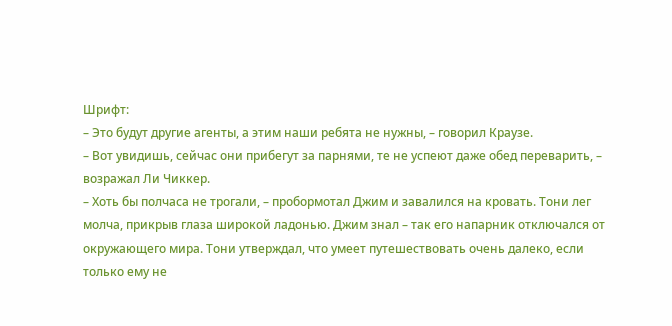Шрифт:
– Это будут другие агенты, а этим наши ребята не нужны, – говорил Краузе.
– Вот увидишь, сейчас они прибегут за парнями, те не успеют даже обед переварить, – возражал Ли Чиккер.
– Хоть бы полчаса не трогали, – пробормотал Джим и завалился на кровать. Тони лег молча, прикрыв глаза широкой ладонью. Джим знал – так его напарник отключался от окружающего мира. Тони утверждал, что умеет путешествовать очень далеко, если только ему не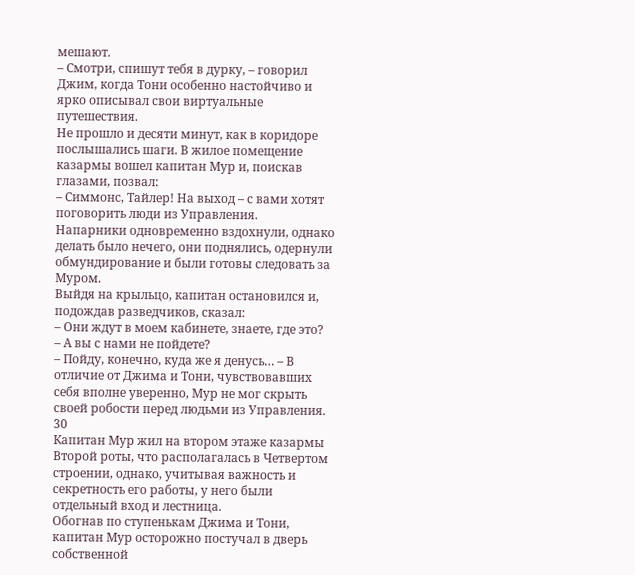мешают.
– Смотри, спишут тебя в дурку, – говорил Джим, когда Тони особенно настойчиво и ярко описывал свои виртуальные путешествия.
Не прошло и десяти минут, как в коридоре послышались шаги. В жилое помещение казармы вошел капитан Мур и, поискав глазами, позвал:
– Симмонс, Тайлер! На выход – с вами хотят поговорить люди из Управления.
Напарники одновременно вздохнули, однако делать было нечего, они поднялись, одернули обмундирование и были готовы следовать за Муром.
Выйдя на крыльцо, капитан остановился и, подождав разведчиков, сказал:
– Они ждут в моем кабинете, знаете, где это?
– А вы с нами не пойдете?
– Пойду, конечно, куда же я денусь… – В отличие от Джима и Тони, чувствовавших себя вполне уверенно, Мур не мог скрыть своей робости перед людьми из Управления.
30
Капитан Мур жил на втором этаже казармы Второй роты, что располагалась в Четвертом строении, однако, учитывая важность и секретность его работы, у него были отдельный вход и лестница.
Обогнав по ступенькам Джима и Тони, капитан Мур осторожно постучал в дверь собственной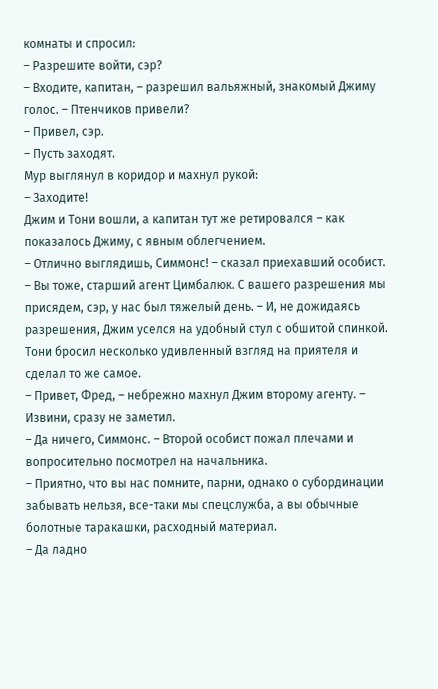комнаты и спросил:
– Разрешите войти, сэр?
– Входите, капитан, – разрешил вальяжный, знакомый Джиму голос. – Птенчиков привели?
– Привел, сэр.
– Пусть заходят.
Мур выглянул в коридор и махнул рукой:
– Заходите!
Джим и Тони вошли, а капитан тут же ретировался – как показалось Джиму, с явным облегчением.
– Отлично выглядишь, Симмонс! – сказал приехавший особист.
– Вы тоже, старший агент Цимбалюк. С вашего разрешения мы присядем, сэр, у нас был тяжелый день. – И, не дожидаясь разрешения, Джим уселся на удобный стул с обшитой спинкой. Тони бросил несколько удивленный взгляд на приятеля и сделал то же самое.
– Привет, Фред, – небрежно махнул Джим второму агенту. – Извини, сразу не заметил.
– Да ничего, Симмонс. – Второй особист пожал плечами и вопросительно посмотрел на начальника.
– Приятно, что вы нас помните, парни, однако о субординации забывать нельзя, все-таки мы спецслужба, а вы обычные болотные таракашки, расходный материал.
– Да ладно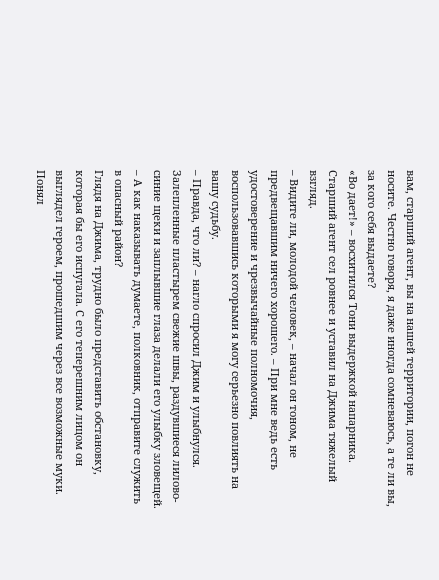вам, старший агент, вы на нашей территории, погон не носите. Честно говоря, я даже иногда сомневаюсь, а те ли вы, за кого себя выдаете?
«Во дает!» – восхитился Тони выдержкой напарника.
Старший агент сел ровнее и уставил на Джима тяжелый взгляд.
– Видите ли, молодой человек, – начал он тоном, не предвещавшим ничего хорошего. – При мне ведь есть удостоверение и чрезвычайные полномочия, воспользовавшись которыми я могу серьезно повлиять на вашу судьбу.
– Правда, что ли? – нагло спросил Джим и улыбнулся. Залепленные пластырем свежие швы, раздувшиеся лилово-синие щеки и заплывшие глаза делали его улыбку зловещей. – А как наказывать думаете, полковник, отправите служить в опасный район?
Глядя на Джима, трудно было представить обстановку, которая бы его испугала. С его теперешним лицом он выглядел героем, прошедшим через все возможные муки. Понял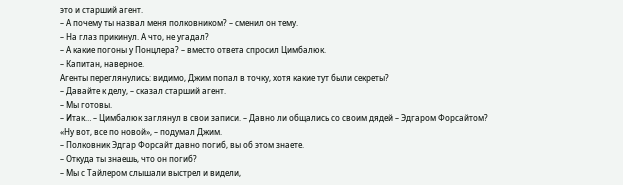это и старший агент.
– А почему ты назвал меня полковником? – сменил он тему.
– На глаз прикинул. А что, не угадал?
– А какие погоны у Понцлера? – вместо ответа спросил Цимбалюк.
– Капитан, наверное.
Агенты переглянулись: видимо, Джим попал в точку, хотя какие тут были секреты?
– Давайте к делу, – сказал старший агент.
– Мы готовы.
– Итак… – Цимбалюк заглянул в свои записи. – Давно ли общались со своим дядей – Эдгаром Форсайтом?
«Ну вот, все по новой», – подумал Джим.
– Полковник Эдгар Форсайт давно погиб, вы об этом знаете.
– Откуда ты знаешь, что он погиб?
– Мы с Тайлером слышали выстрел и видели,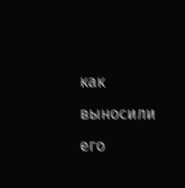как выносили его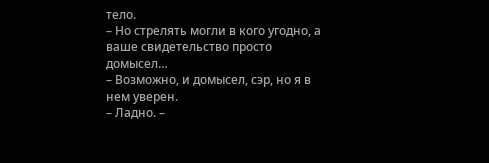тело.
– Но стрелять могли в кого угодно, а ваше свидетельство просто домысел…
– Возможно, и домысел, сэр, но я в нем уверен.
– Ладно. –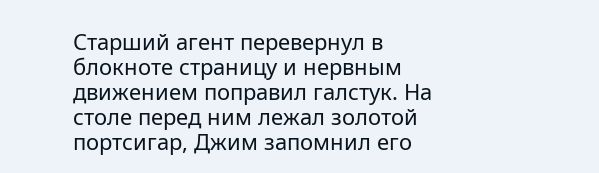Старший агент перевернул в блокноте страницу и нервным движением поправил галстук. На столе перед ним лежал золотой портсигар, Джим запомнил его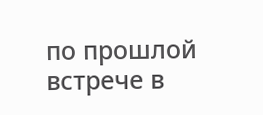по прошлой встрече в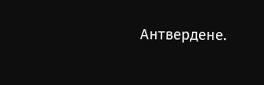Антвердене.